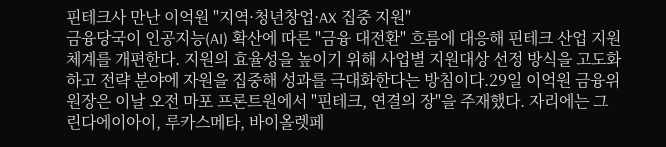핀테크사 만난 이억원 "지역·청년창업·AX 집중 지원"
금융당국이 인공지능(AI) 확산에 따른 "금융 대전환" 흐름에 대응해 핀테크 산업 지원 체계를 개편한다. 지원의 효율성을 높이기 위해 사업별 지원대상 선정 방식을 고도화하고 전략 분야에 자원을 집중해 성과를 극대화한다는 방침이다.29일 이억원 금융위원장은 이날 오전 마포 프론트원에서 "핀테크, 연결의 장"을 주재했다. 자리에는 그린다에이아이, 루카스메타, 바이올렛페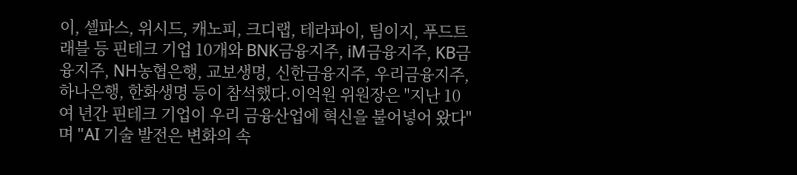이, 셀파스, 위시드, 캐노피, 크디랩, 테라파이, 팀이지, 푸드트래블 등 핀테크 기업 10개와 BNK금융지주, iM금융지주, KB금융지주, NH농협은행, 교보생명, 신한금융지주, 우리금융지주, 하나은행, 한화생명 등이 참석했다.이억원 위원장은 "지난 10여 년간 핀테크 기업이 우리 금융산업에 혁신을 불어넣어 왔다"며 "AI 기술 발전은 변화의 속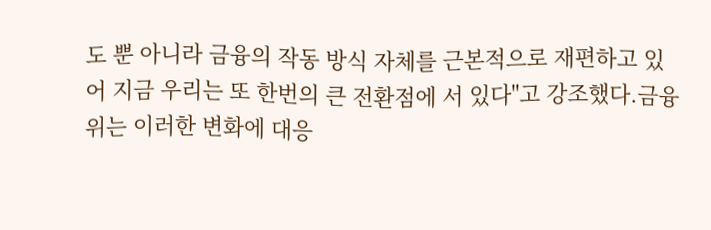도 뿐 아니라 금융의 작동 방식 자체를 근본적으로 재편하고 있어 지금 우리는 또 한번의 큰 전환점에 서 있다"고 강조했다.금융위는 이러한 변화에 대응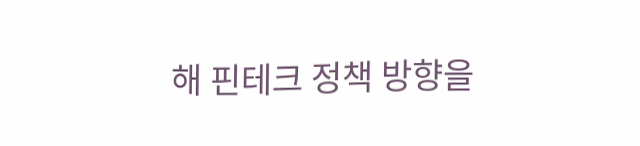해 핀테크 정책 방향을